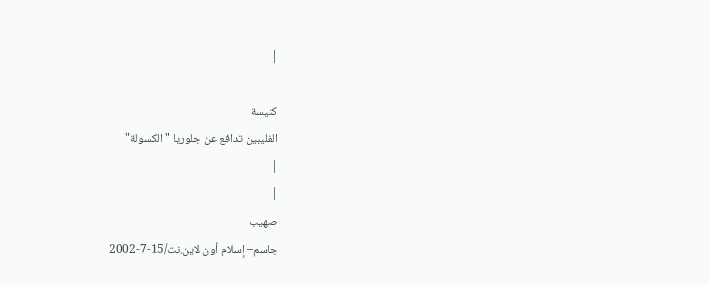|

كنيسة
الفليبين تدافع عن جلوريا "الكسولة"
|
|
صهيب
جاسم– إسلام أون لاين.نت/15-7-2002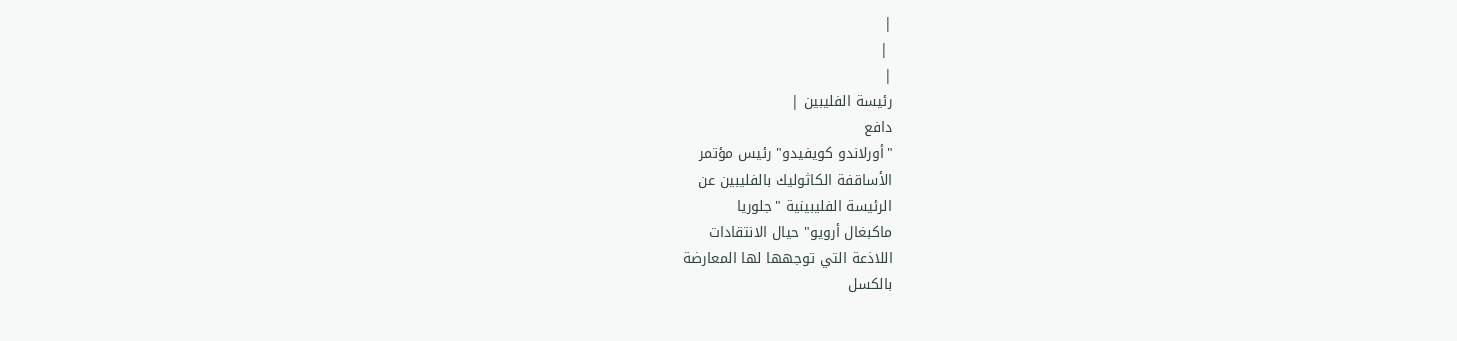|
 |
|
رئيسة الفليبين |
دافع
"أورلاندو كويفيدو" رئيس مؤتمر
الأساقفة الكاثوليك بالفليبين عن
الرئيسة الفليبينية "جلوريا
ماكبغال أرويو" حيال الانتقادات
اللاذعة التي توجهها لها المعارضة
بالكسل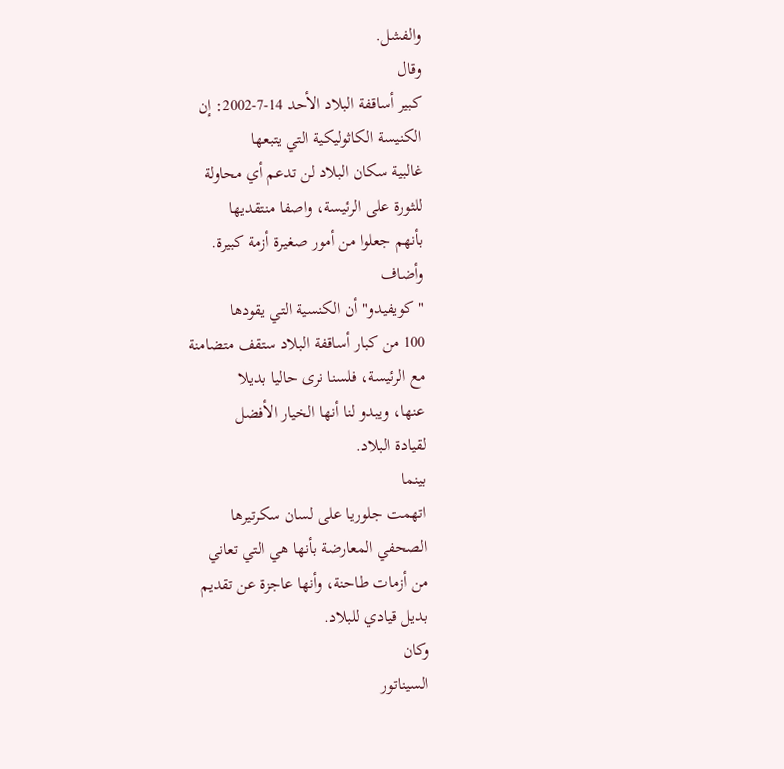والفشل.
وقال
كبير أساقفة البلاد الأحد 14-7-2002: إن
الكنيسة الكاثوليكية التي يتبعها
غالبية سكان البلاد لن تدعم أي محاولة
للثورة على الرئيسة، واصفا منتقديها
بأنهم جعلوا من أمور صغيرة أزمة كبيرة.
وأضاف
"كويفيدو" أن الكنسية التي يقودها
100 من كبار أساقفة البلاد ستقف متضامنة
مع الرئيسة، فلسنا نرى حاليا بديلا
عنها، ويبدو لنا أنها الخيار الأفضل
لقيادة البلاد.
بينما
اتهمت جلوريا على لسان سكرتيرها
الصحفي المعارضة بأنها هي التي تعاني
من أزمات طاحنة، وأنها عاجزة عن تقديم
بديل قيادي للبلاد.
وكان
السيناتور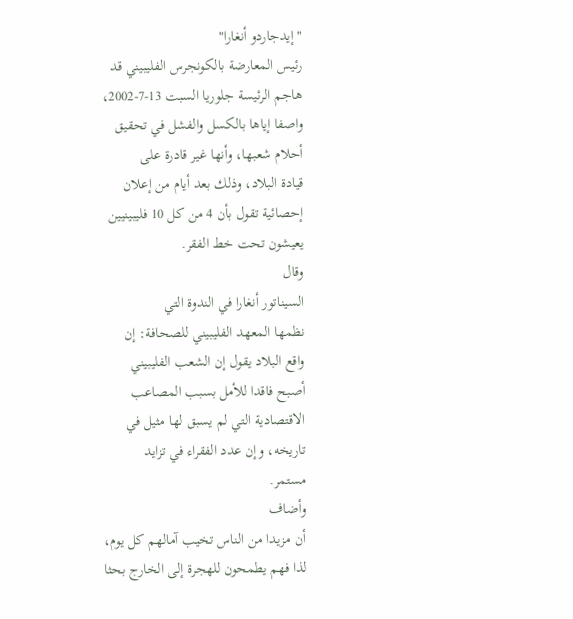"إيدجاردو أنغارا"
رئيس المعارضة بالكونجرس الفليبيني قد
هاجم الرئيسة جلوريا السبت 13-7-2002،
واصفا إياها بالكسل والفشل في تحقيق
أحلام شعبها، وأنها غير قادرة على
قيادة البلاد، وذلك بعد أيام من إعلان
إحصائية تقول بأن 4 من كل 10 فليبينيين
يعيشون تحت خط الفقر.
وقال
السيناتور أنغارا في الندوة التي
نظمها المعهد الفليبيني للصحافة: إن
واقع البلاد يقول إن الشعب الفليبيني
أصبح فاقدا للأمل بسبب المصاعب
الاقتصادية التي لم يسبق لها مثيل في
تاريخه، وإن عدد الفقراء في تزايد
مستمر.
وأضاف
أن مزيدا من الناس تخيب آمالهم كل يوم،
لذا فهم يطمحون للهجرة إلى الخارج بحثا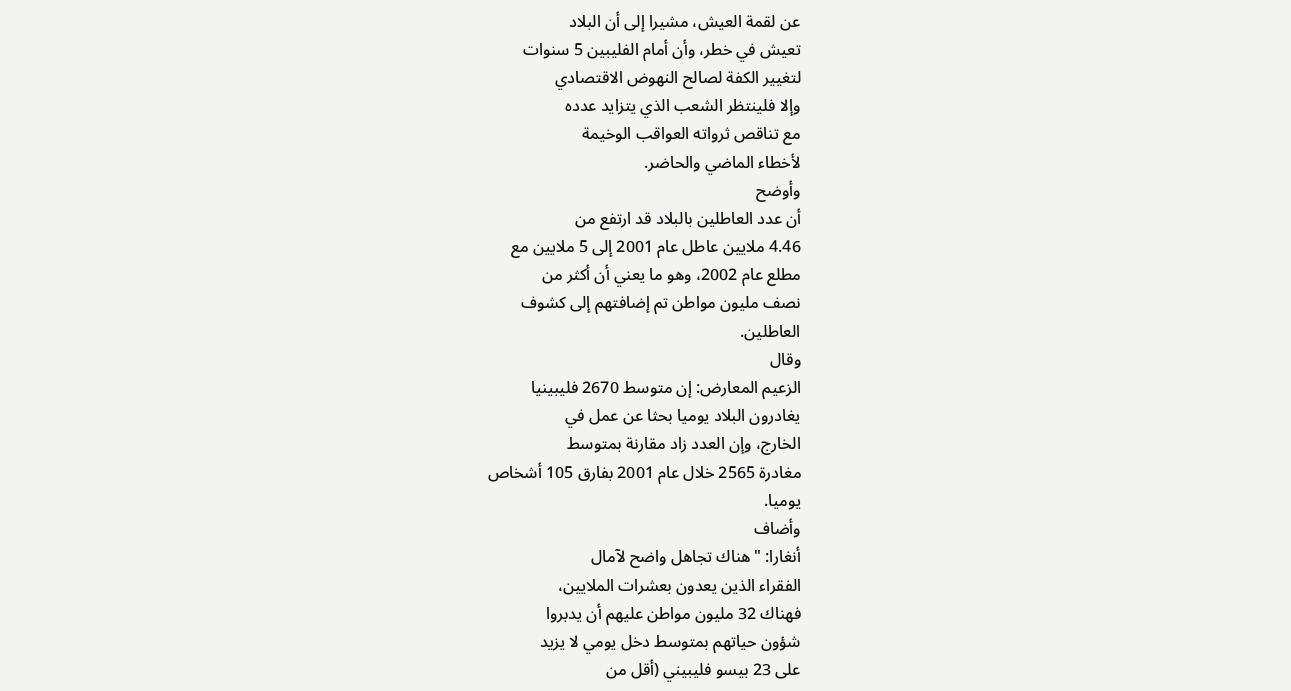عن لقمة العيش، مشيرا إلى أن البلاد
تعيش في خطر، وأن أمام الفليبين 5 سنوات
لتغيير الكفة لصالح النهوض الاقتصادي
وإلا فلينتظر الشعب الذي يتزايد عدده
مع تناقص ثرواته العواقب الوخيمة
لأخطاء الماضي والحاضر.
وأوضح
أن عدد العاطلين بالبلاد قد ارتفع من
4.46 ملايين عاطل عام 2001 إلى 5 ملايين مع
مطلع عام 2002، وهو ما يعني أن أكثر من
نصف مليون مواطن تم إضافتهم إلى كشوف
العاطلين.
وقال
الزعيم المعارض: إن متوسط 2670 فليبينيا
يغادرون البلاد يوميا بحثا عن عمل في
الخارج، وإن العدد زاد مقارنة بمتوسط
مغادرة 2565 خلال عام 2001 بفارق 105 أشخاص
يوميا.
وأضاف
أنغارا: "هناك تجاهل واضح لآمال
الفقراء الذين يعدون بعشرات الملايين،
فهناك 32 مليون مواطن عليهم أن يدبروا
شؤون حياتهم بمتوسط دخل يومي لا يزيد
على 23 بيسو فليبيني (أقل من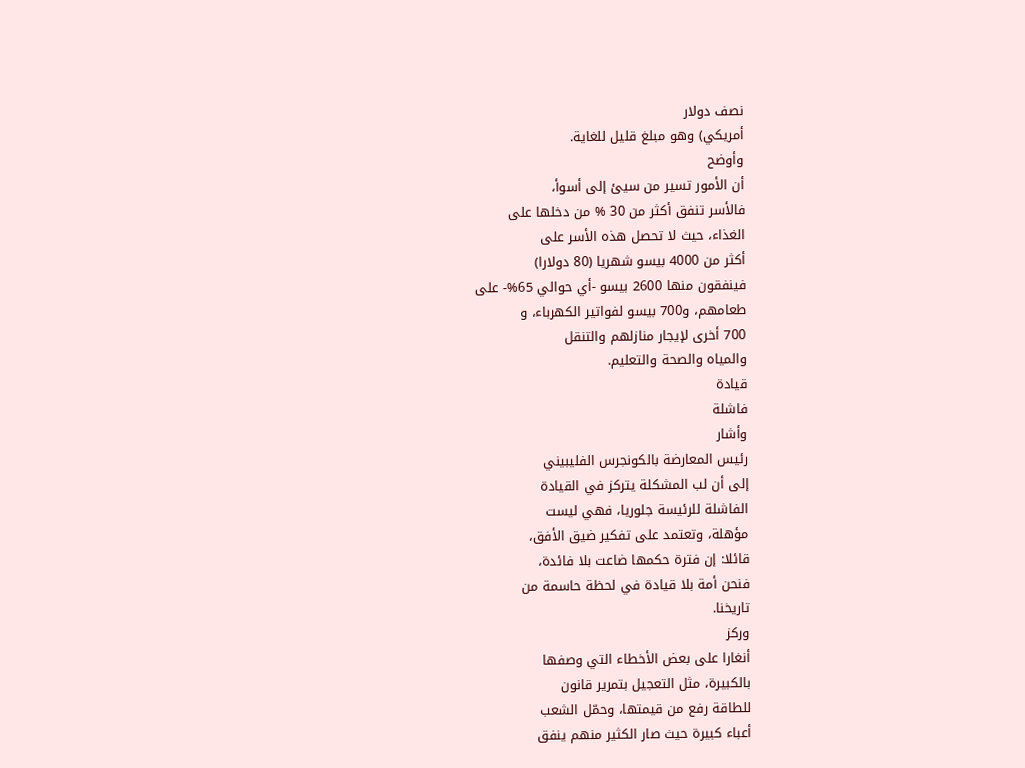نصف دولار
أمريكي) وهو مبلغ قليل للغاية.
وأوضح
أن الأمور تسير من سيئ إلى أسوأ،
فالأسر تنفق أكثر من 30 % من دخلها على
الغذاء، حيث لا تحصل هذه الأسر على
أكثر من 4000 بيسو شهريا (80 دولارا)
فينفقون منها 2600 بيسو -أي حوالي 65%- على
طعامهم، و700 بيسو لفواتير الكهرباء، و
700 أخرى لإيجار منازلهم والتنقل
والمياه والصحة والتعليم.
قيادة
فاشلة
وأشار
رئيس المعارضة بالكونجرس الفليبيني
إلى أن لب المشكلة يتركز في القيادة
الفاشلة للرئيسة جلوريا، فهي ليست
مؤهلة، وتعتمد على تفكير ضيق الأفق،
قائلا: إن فترة حكمها ضاعت بلا فائدة،
فنحن أمة بلا قيادة في لحظة حاسمة من
تاريخنا.
وركز
أنغارا على بعض الأخطاء التي وصفها
بالكبيرة، مثل التعجيل بتمرير قانون
للطاقة رفع من قيمتها، وحمّل الشعب
أعباء كبيرة حيث صار الكثير منهم ينفق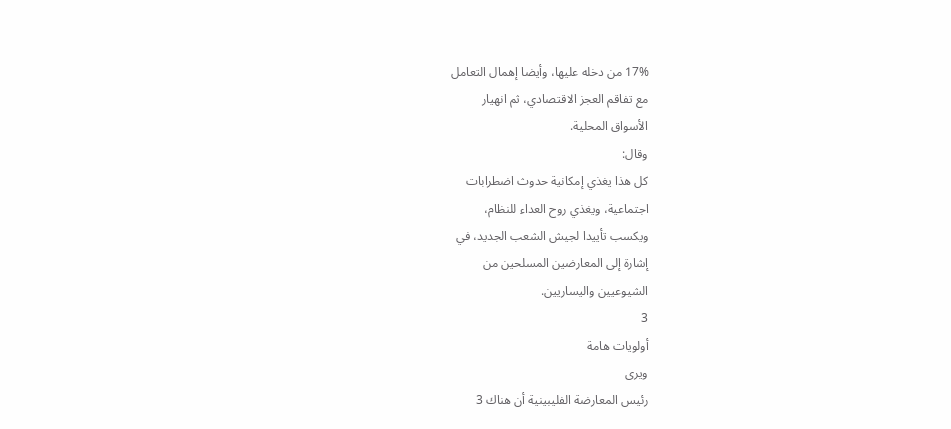17% من دخله عليها، وأيضا إهمال التعامل
مع تفاقم العجز الاقتصادي، ثم انهيار
الأسواق المحلية.
وقال:
كل هذا يغذي إمكانية حدوث اضطرابات
اجتماعية، ويغذي روح العداء للنظام،
ويكسب تأييدا لجيش الشعب الجديد، في
إشارة إلى المعارضين المسلحين من
الشيوعيين واليساريين.
3
أولويات هامة
ويرى
رئيس المعارضة الفليبينية أن هناك 3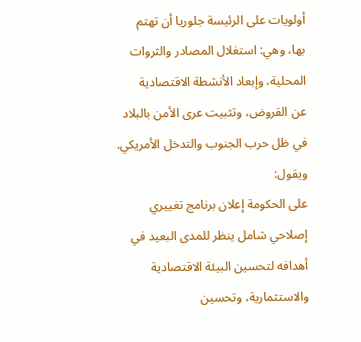أولويات على الرئيسة جلوريا أن تهتم
بها، وهي: استغلال المصادر والثروات
المحلية، وإبعاد الأنشطة الاقتصادية
عن القروض، وتثبيت عرى الأمن بالبلاد
في ظل حرب الجنوب والتدخل الأمريكي.
ويقول:
على الحكومة إعلان برنامج تغييري
إصلاحي شامل ينظر للمدى البعيد في
أهدافه لتحسين البيئة الاقتصادية
والاستثمارية، وتحسين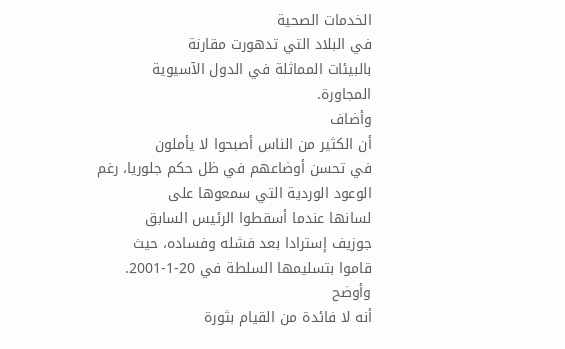الخدمات الصحية
في البلاد التي تدهورت مقارنة
بالبيئات المماثلة في الدول الآسيوية
المجاورة.
وأضاف
أن الكثير من الناس أصبحوا لا يأملون
في تحسن أوضاعهم في ظل حكم جلوريا، رغم
الوعود الوردية التي سمعوها على
لسانها عندما أسقطوا الرئيس السابق
جوزيف إسترادا بعد فشله وفساده، حيث
قاموا بتسليمها السلطة في 20-1-2001.
وأوضح
أنه لا فائدة من القيام بثورة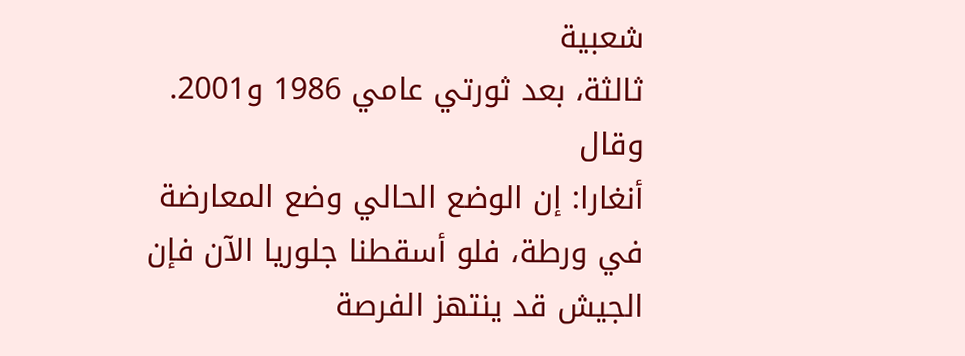شعبية
ثالثة، بعد ثورتي عامي 1986 و2001.
وقال
أنغارا: إن الوضع الحالي وضع المعارضة
في ورطة، فلو أسقطنا جلوريا الآن فإن
الجيش قد ينتهز الفرصة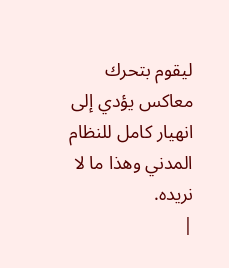ليقوم بتحرك
معاكس يؤدي إلى انهيار كامل للنظام
المدني وهذا ما لا نريده.
|